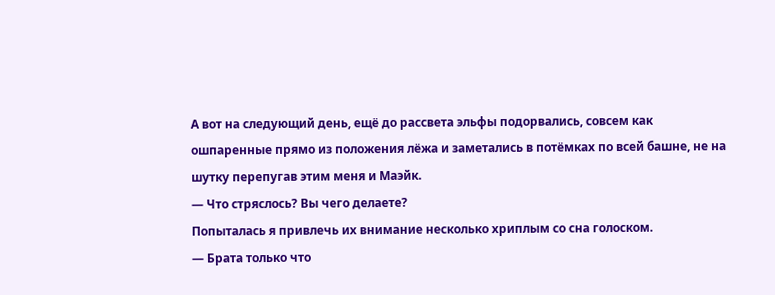А вот на следующий день, ещё до рассвета эльфы подорвались, совсем как ошпаренные прямо из положения лёжа и заметались в потёмках по всей башне, не на шутку перепугав этим меня и Маэйк.
— Что стряслось? Вы чего делаете?
Попыталась я привлечь их внимание несколько хриплым со сна голоском.
— Брата только что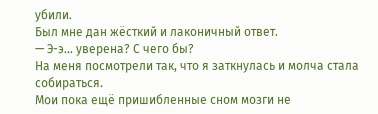убили.
Был мне дан жёсткий и лаконичный ответ.
— Э-э... уверена? С чего бы?
На меня посмотрели так, что я заткнулась и молча стала собираться.
Мои пока ещё пришибленные сном мозги не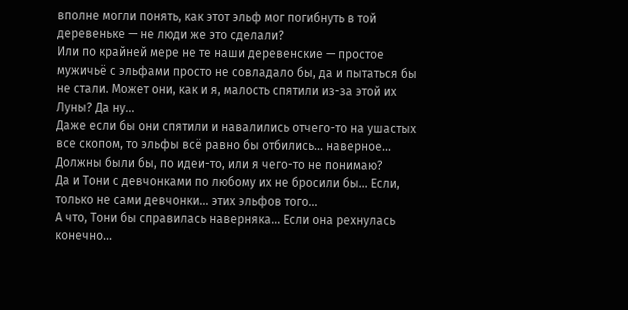вполне могли понять, как этот эльф мог погибнуть в той деревеньке — не люди же это сделали?
Или по крайней мере не те наши деревенские — простое мужичьё с эльфами просто не совладало бы, да и пытаться бы не стали. Может они, как и я, малость спятили из-за этой их Луны? Да ну...
Даже если бы они спятили и навалились отчего-то на ушастых все скопом, то эльфы всё равно бы отбились... наверное... Должны были бы, по идеи-то, или я чего-то не понимаю?
Да и Тони с девчонками по любому их не бросили бы... Если, только не сами девчонки... этих эльфов того...
А что, Тони бы справилась наверняка... Если она рехнулась конечно...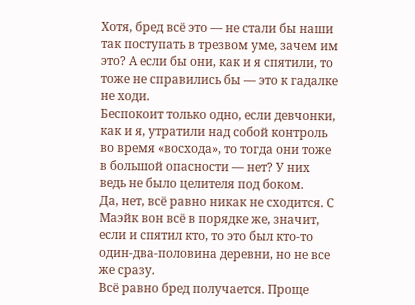Хотя, бред всё это — не стали бы наши так поступать в трезвом уме, зачем им это? А если бы они, как и я спятили, то тоже не справились бы — это к гадалке не ходи.
Беспокоит только одно, если девчонки, как и я, утратили над собой контроль во время «восхода», то тогда они тоже в большой опасности — нет? У них ведь не было целителя под боком.
Да, нет, всё равно никак не сходится. С Маэйк вон всё в порядке же, значит, если и спятил кто, то это был кто-то один-два-половина деревни, но не все же сразу.
Всё равно бред получается. Проще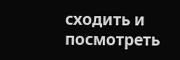сходить и посмотреть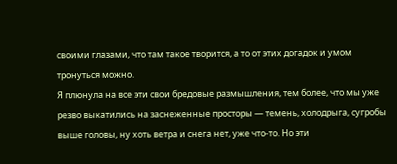своими глазами, что там такое творится, а то от этих догадок и умом тронуться можно.
Я плюнула на все эти свои бредовые размышления, тем более, что мы уже резво выкатились на заснеженные просторы — темень, холодрыга, сугробы выше головы, ну хоть ветра и снега нет, уже что-то. Но эти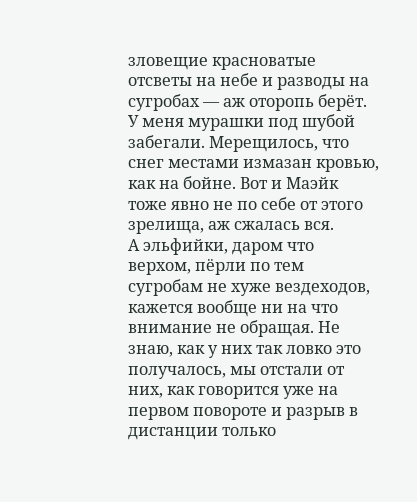зловещие красноватые отсветы на небе и разводы на сугробах — аж оторопь берёт. У меня мурашки под шубой забегали. Мерещилось, что снег местами измазан кровью, как на бойне. Вот и Маэйк тоже явно не по себе от этого зрелища, аж сжалась вся.
А эльфийки, даром что верхом, пёрли по тем сугробам не хуже вездеходов, кажется вообще ни на что внимание не обращая. Не знаю, как у них так ловко это получалось, мы отстали от них, как говорится уже на первом повороте и разрыв в дистанции только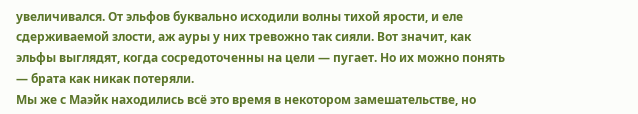увеличивался. От эльфов буквально исходили волны тихой ярости, и еле сдерживаемой злости, аж ауры у них тревожно так сияли. Вот значит, как эльфы выглядят, когда сосредоточенны на цели — пугает. Но их можно понять — брата как никак потеряли.
Мы же с Маэйк находились всё это время в некотором замешательстве, но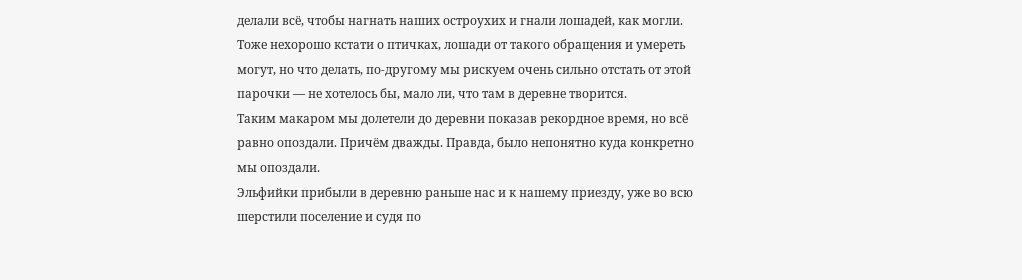делали всё, чтобы нагнать наших остроухих и гнали лошадей, как могли. Тоже нехорошо кстати о птичках, лошади от такого обращения и умереть могут, но что делать, по-другому мы рискуем очень сильно отстать от этой парочки — не хотелось бы, мало ли, что там в деревне творится.
Таким макаром мы долетели до деревни показав рекордное время, но всё равно опоздали. Причём дважды. Правда, было непонятно куда конкретно мы опоздали.
Эльфийки прибыли в деревню раньше нас и к нашему приезду, уже во всю шерстили поселение и судя по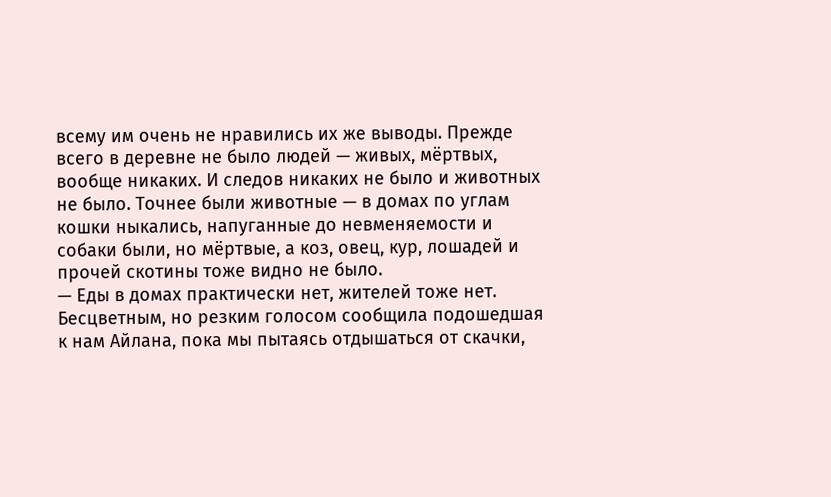всему им очень не нравились их же выводы. Прежде всего в деревне не было людей — живых, мёртвых, вообще никаких. И следов никаких не было и животных не было. Точнее были животные — в домах по углам кошки ныкались, напуганные до невменяемости и собаки были, но мёртвые, а коз, овец, кур, лошадей и прочей скотины тоже видно не было.
— Еды в домах практически нет, жителей тоже нет.
Бесцветным, но резким голосом сообщила подошедшая к нам Айлана, пока мы пытаясь отдышаться от скачки,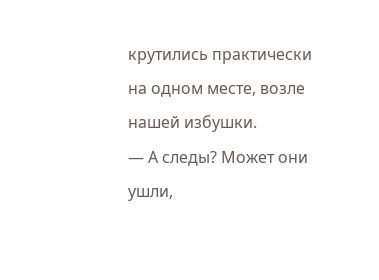крутились практически на одном месте, возле нашей избушки.
— А следы? Может они ушли,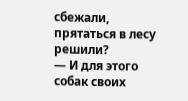сбежали, прятаться в лесу решили?
— И для этого собак своих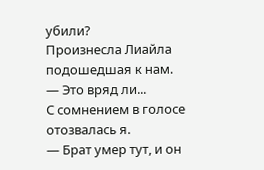убили?
Произнесла Лиайла подошедшая к нам.
— Это вряд ли...
С сомнением в голосе отозвалась я.
— Брат умер тут, и он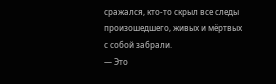сражался, кто-то скрыл все следы произошедшего, живых и мёртвых с собой забрали.
— Это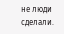не люди сделали.